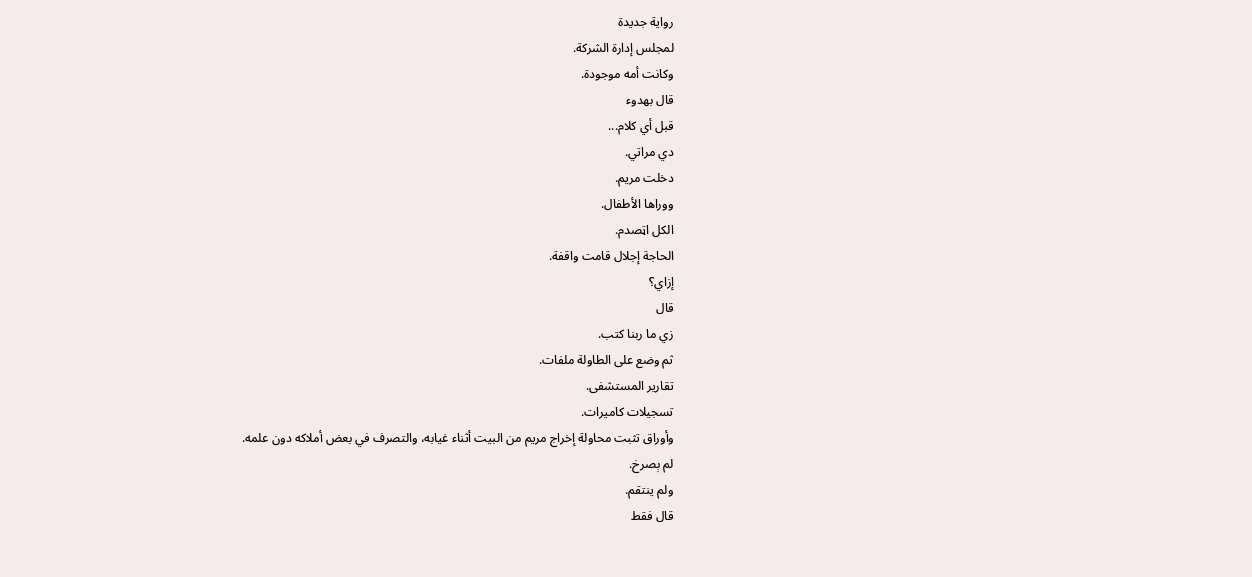رواية جديدة
لمجلس إدارة الشركة.
وكانت أمه موجودة.
قال بهدوء
قبل أي كلام...
دي مراتي.
دخلت مريم.
ووراها الأطفال.
الكل اټصدم.
الحاجة إجلال قامت واقفة.
إزاي؟
قال
زي ما ربنا كتب.
ثم وضع على الطاولة ملفات.
تقارير المستشفى.
تسجيلات كاميرات.
وأوراق تثبت محاولة إخراج مريم من البيت أثناء غيابه، والتصرف في بعض أملاكه دون علمه.
لم ېصرخ.
ولم ينتقم.
قال فقط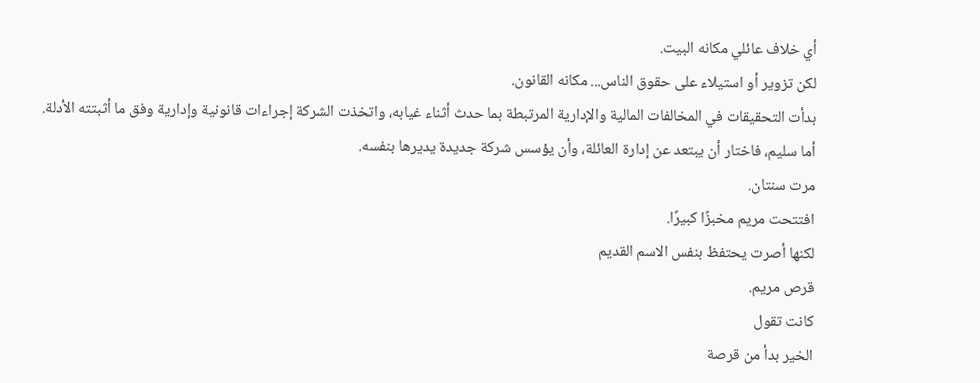أي خلاف عائلي مكانه البيت.
لكن تزوير أو استيلاء على حقوق الناس... مكانه القانون.
بدأت التحقيقات في المخالفات المالية والإدارية المرتبطة بما حدث أثناء غيابه، واتخذت الشركة إجراءات قانونية وإدارية وفق ما أثبتته الأدلة.
أما سليم، فاختار أن يبتعد عن إدارة العائلة، وأن يؤسس شركة جديدة يديرها بنفسه.
مرت سنتان.
افتتحت مريم مخبزًا كبيرًا.
لكنها أصرت يحتفظ بنفس الاسم القديم
قرص مريم.
كانت تقول
الخير بدأ من قرصة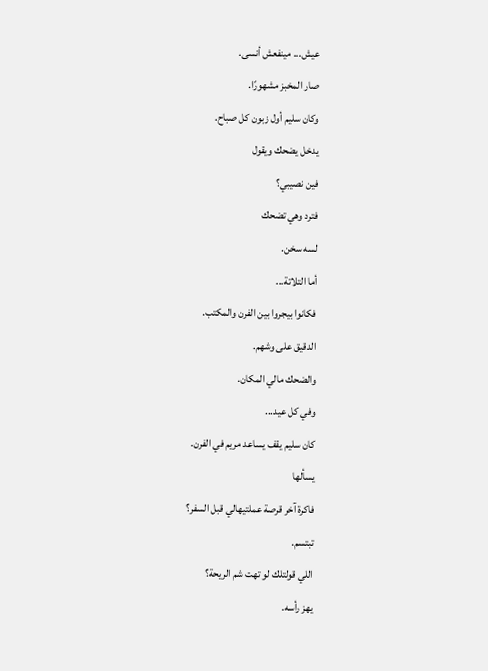عيش... مينفعش أنسى.
صار المخبز مشهورًا.
وكان سليم أول زبون كل صباح.
يدخل يضحك ويقول
فين نصيبي؟
فترد وهي تضحك
لسه سخن.
أما التلاتة...
فكانوا بيجروا بين الفرن والمكتب.
الدقيق على وشهم.
والضحك مالي المكان.
وفي كل عيد...
كان سليم يقف يساعد مريم في الفرن.
يسألها
فاكرة آخر قرصة عملتيهالي قبل السفر؟
تبتسم.
اللي قولتلك لو تهت شم الريحة؟
يهز رأسه.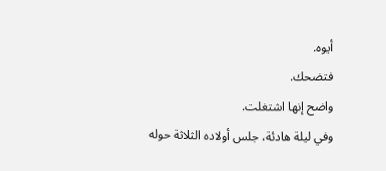أيوه.
فتضحك.
واضح إنها اشتغلت.
وفي ليلة هادئة، جلس أولاده الثلاثة حوله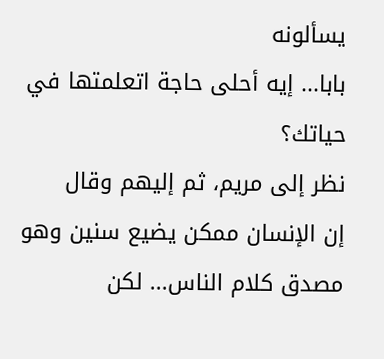يسألونه
بابا... إيه أحلى حاجة اتعلمتها في حياتك؟
نظر إلى مريم، ثم إليهم وقال
إن الإنسان ممكن يضيع سنين وهو مصدق كلام الناس... لكن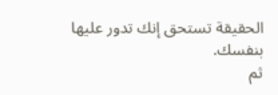الحقيقة تستحق إنك تدور عليها بنفسك.
ثم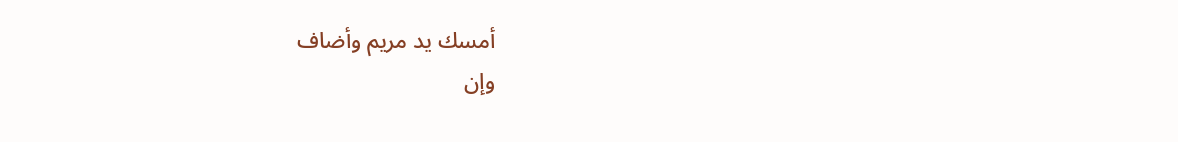أمسك يد مريم وأضاف
وإن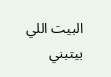البيت اللي بيتبني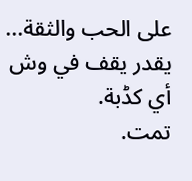على الحب والثقة... يقدر يقف في وش أي كڈبة.
تمت.